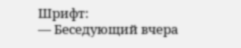Шрифт:
— Беседующий вчера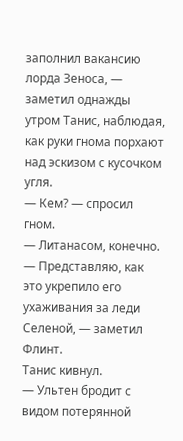заполнил вакансию лорда Зеноса, — заметил однажды утром Танис, наблюдая, как руки гнома порхают над эскизом с кусочком угля.
— Кем? — спросил гном.
— Литанасом, конечно.
— Представляю, как это укрепило его ухаживания за леди Селеной, — заметил Флинт.
Танис кивнул.
— Ультен бродит с видом потерянной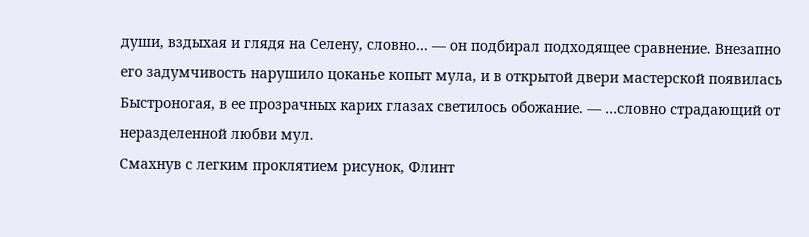души, вздыхая и глядя на Селену, словно… — он подбирал подходящее сравнение. Внезапно его задумчивость нарушило цоканье копыт мула, и в открытой двери мастерской появилась Быстроногая, в ее прозрачных карих глазах светилось обожание. — …словно страдающий от неразделенной любви мул.
Смахнув с легким проклятием рисунок, Флинт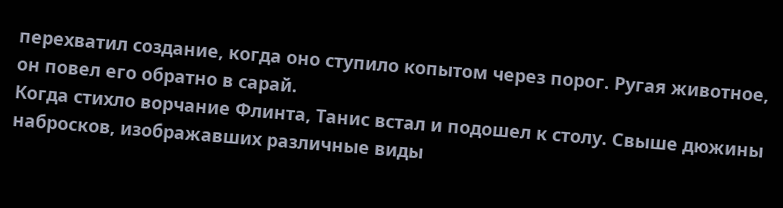перехватил создание, когда оно ступило копытом через порог. Ругая животное, он повел его обратно в сарай.
Когда стихло ворчание Флинта, Танис встал и подошел к столу. Свыше дюжины набросков, изображавших различные виды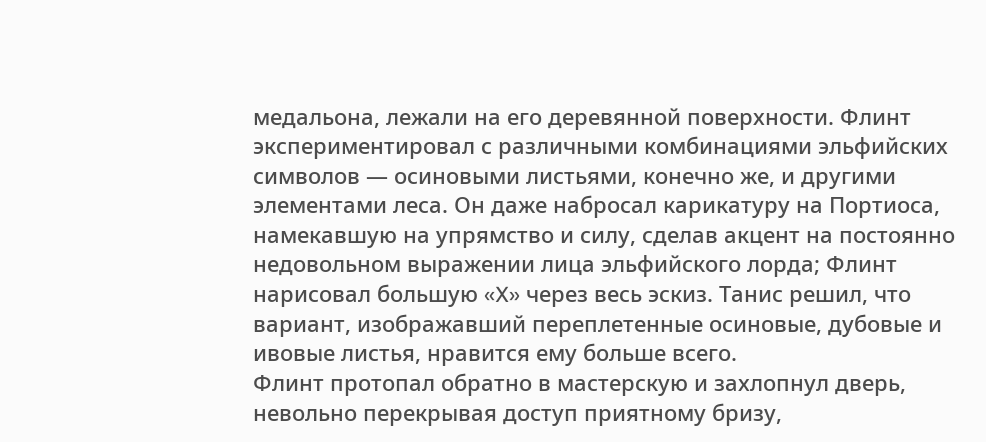медальона, лежали на его деревянной поверхности. Флинт экспериментировал с различными комбинациями эльфийских символов — осиновыми листьями, конечно же, и другими элементами леса. Он даже набросал карикатуру на Портиоса, намекавшую на упрямство и силу, сделав акцент на постоянно недовольном выражении лица эльфийского лорда; Флинт нарисовал большую «X» через весь эскиз. Танис решил, что вариант, изображавший переплетенные осиновые, дубовые и ивовые листья, нравится ему больше всего.
Флинт протопал обратно в мастерскую и захлопнул дверь, невольно перекрывая доступ приятному бризу,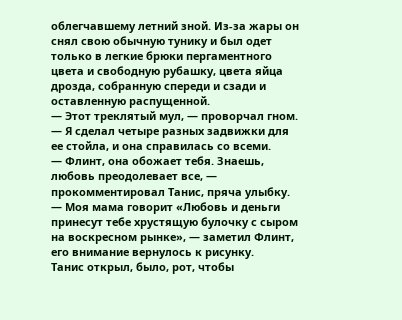облегчавшему летний зной. Из-за жары он снял свою обычную тунику и был одет только в легкие брюки пергаментного цвета и свободную рубашку, цвета яйца дрозда, собранную спереди и сзади и оставленную распущенной.
— Этот треклятый мул, — проворчал гном. — Я сделал четыре разных задвижки для ее стойла, и она справилась со всеми.
— Флинт, она обожает тебя. Знаешь, любовь преодолевает все, — прокомментировал Танис, пряча улыбку.
— Моя мама говорит «Любовь и деньги принесут тебе хрустящую булочку с сыром на воскресном рынке», — заметил Флинт, его внимание вернулось к рисунку.
Танис открыл, было, рот, чтобы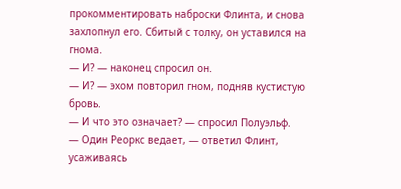прокомментировать наброски Флинта, и снова захлопнул его. Сбитый с толку, он уставился на гнома.
— И? — наконец спросил он.
— И? — эхом повторил гном, подняв кустистую бровь.
— И что это означает? — спросил Полуэльф.
— Один Реоркс ведает, — ответил Флинт, усаживаясь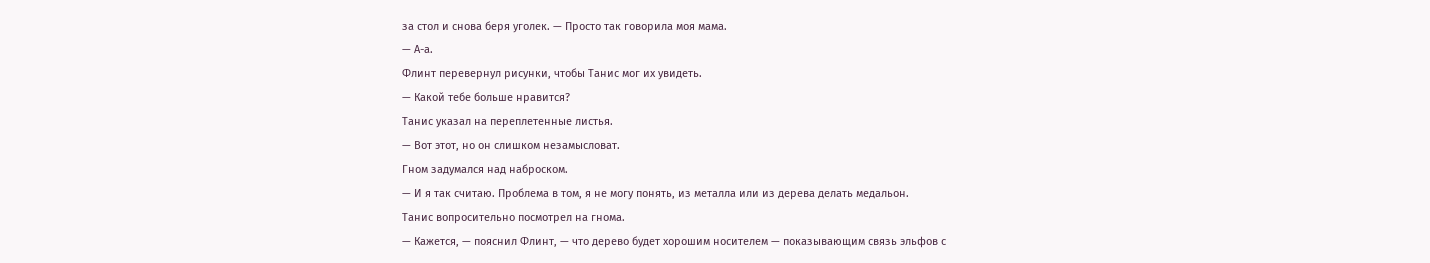за стол и снова беря уголек. — Просто так говорила моя мама.
— А-а.
Флинт перевернул рисунки, чтобы Танис мог их увидеть.
— Какой тебе больше нравится?
Танис указал на переплетенные листья.
— Вот этот, но он слишком незамысловат.
Гном задумался над наброском.
— И я так считаю. Проблема в том, я не могу понять, из металла или из дерева делать медальон.
Танис вопросительно посмотрел на гнома.
— Кажется, — пояснил Флинт, — что дерево будет хорошим носителем — показывающим связь эльфов с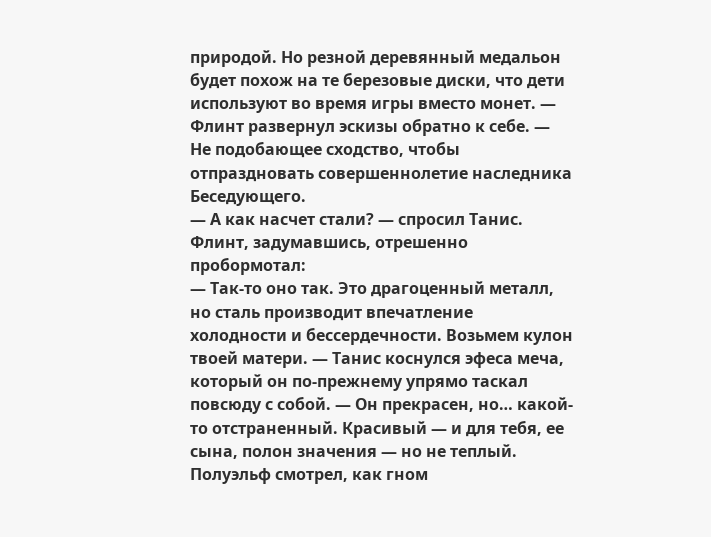природой. Но резной деревянный медальон будет похож на те березовые диски, что дети используют во время игры вместо монет. — Флинт развернул эскизы обратно к себе. — Не подобающее сходство, чтобы отпраздновать совершеннолетие наследника Беседующего.
— А как насчет стали? — спросил Танис.
Флинт, задумавшись, отрешенно пробормотал:
— Так-то оно так. Это драгоценный металл, но сталь производит впечатление холодности и бессердечности. Возьмем кулон твоей матери. — Танис коснулся эфеса меча, который он по-прежнему упрямо таскал повсюду с собой. — Он прекрасен, но… какой-то отстраненный. Красивый — и для тебя, ее сына, полон значения — но не теплый.
Полуэльф смотрел, как гном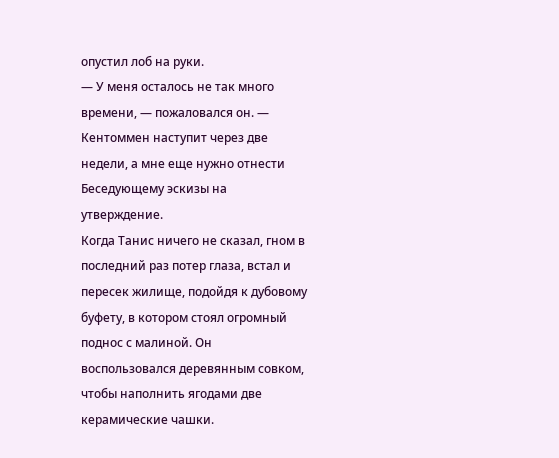опустил лоб на руки.
— У меня осталось не так много времени, — пожаловался он. — Кентоммен наступит через две недели, а мне еще нужно отнести Беседующему эскизы на утверждение.
Когда Танис ничего не сказал, гном в последний раз потер глаза, встал и пересек жилище, подойдя к дубовому буфету, в котором стоял огромный поднос с малиной. Он воспользовался деревянным совком, чтобы наполнить ягодами две керамические чашки.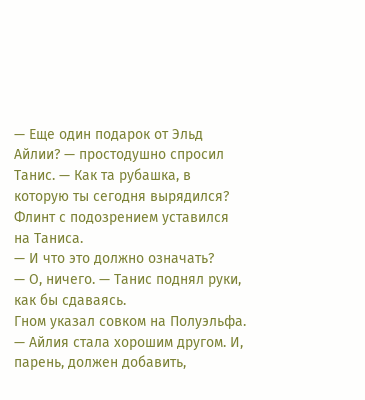— Еще один подарок от Эльд Айлии? — простодушно спросил Танис. — Как та рубашка, в которую ты сегодня вырядился?
Флинт с подозрением уставился на Таниса.
— И что это должно означать?
— О, ничего. — Танис поднял руки, как бы сдаваясь.
Гном указал совком на Полуэльфа.
— Айлия стала хорошим другом. И, парень, должен добавить,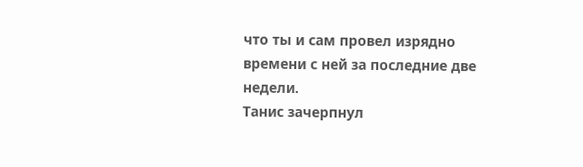что ты и сам провел изрядно времени с ней за последние две недели.
Танис зачерпнул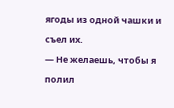ягоды из одной чашки и съел их.
— Не желаешь, чтобы я полил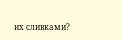их сливками?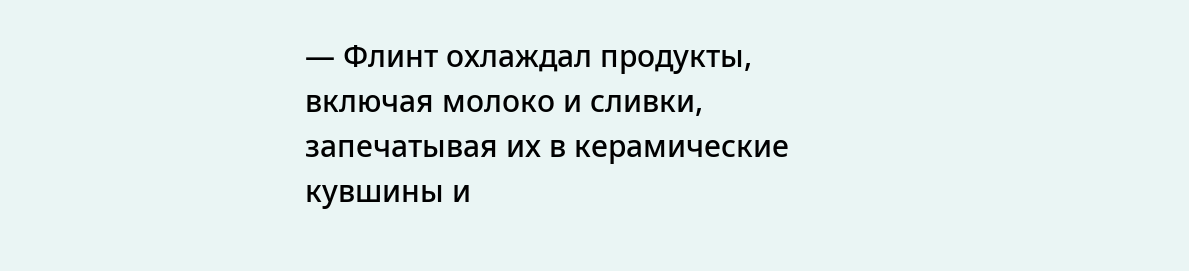— Флинт охлаждал продукты, включая молоко и сливки, запечатывая их в керамические кувшины и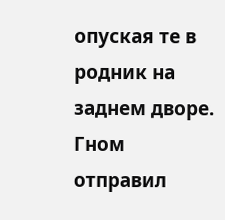опуская те в родник на заднем дворе.
Гном отправил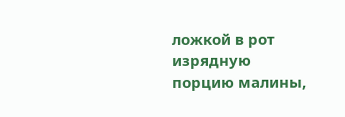ложкой в рот изрядную порцию малины,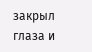закрыл глаза и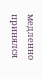медленно принялся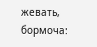жевать, бормоча: